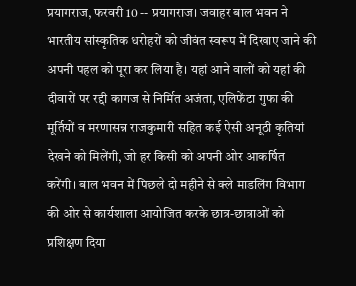प्रयागराज, फरवरी 10 -- प्रयागराज। जवाहर बाल भवन ने भारतीय सांस्कृतिक धरोहरों को जीवंत स्वरूप में दिखाए जाने की अपनी पहल को पूरा कर लिया है। यहां आने वालों को यहां की दीवारों पर रद्दी कागज से निर्मित अजंता, एलिफेंटा गुफा की मूर्तियों व मरणासन्न राजकुमारी सहित कई ऐसी अनूठी कृतियां देखने को मिलेंगी, जो हर किसी को अपनी ओर आकर्षित करेंगी। बाल भवन में पिछले दो महीने से क्ले माडलिंग विभाग की ओर से कार्यशाला आयोजित करके छात्र-छात्राओं को प्रशिक्षण दिया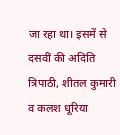जा रहा था। इसमें से दसवीं की अदिति त्रिपाठी, शीतल कुमारी व कलश धूरिया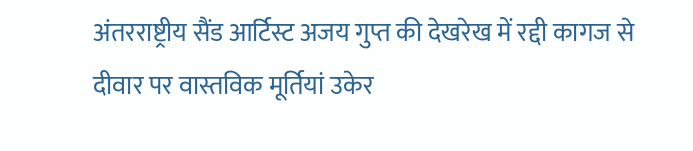अंतरराष्ट्रीय सैंड आर्टिस्ट अजय गुप्त की देखरेख में रद्दी कागज से दीवार पर वास्तविक मूर्तियां उकेर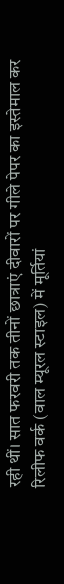रही थीं। सात फरवरी तक तीनों छात्राएं दीवारों पर गीले पेपर का इस्तेमाल कर रिलीफ वर्क (वाल म्यूरल स्टाइल) में मूर्तियां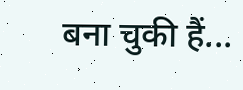बना चुकी हैं...